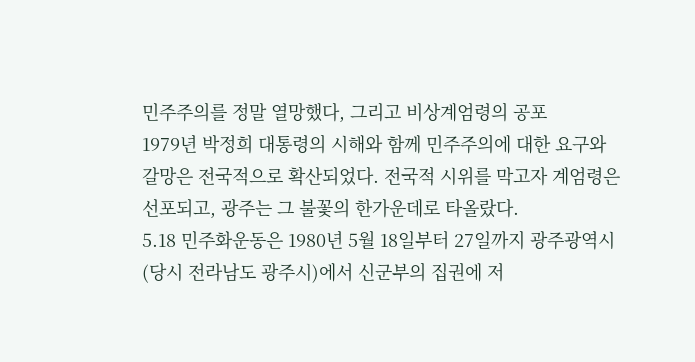민주주의를 정말 열망했다, 그리고 비상계엄령의 공포
1979년 박정희 대통령의 시해와 함께 민주주의에 대한 요구와 갈망은 전국적으로 확산되었다. 전국적 시위를 막고자 계엄령은 선포되고, 광주는 그 불꽃의 한가운데로 타올랐다.
5.18 민주화운동은 1980년 5월 18일부터 27일까지 광주광역시(당시 전라남도 광주시)에서 신군부의 집권에 저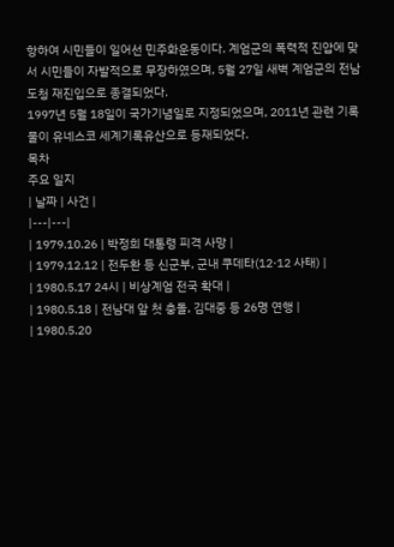항하여 시민들이 일어선 민주화운동이다. 계엄군의 폭력적 진압에 맞서 시민들이 자발적으로 무장하였으며, 5월 27일 새벽 계엄군의 전남도청 재진입으로 종결되었다.
1997년 5월 18일이 국가기념일로 지정되었으며, 2011년 관련 기록물이 유네스코 세계기록유산으로 등재되었다.
목차
주요 일지
| 날짜 | 사건 |
|---|---|
| 1979.10.26 | 박정희 대통령 피격 사망 |
| 1979.12.12 | 전두환 등 신군부, 군내 쿠데타(12·12 사태) |
| 1980.5.17 24시 | 비상계엄 전국 확대 |
| 1980.5.18 | 전남대 앞 첫 충돌, 김대중 등 26명 연행 |
| 1980.5.20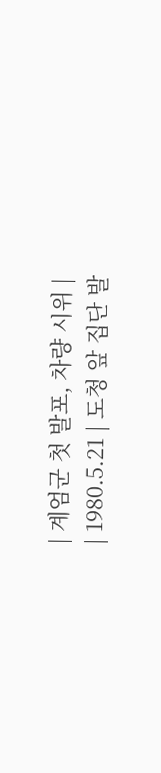| 계엄군 첫 발포, 차량 시위 |
| 1980.5.21 | 도청 앞 집단 발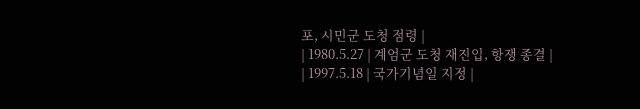포, 시민군 도청 점령 |
| 1980.5.27 | 계엄군 도청 재진입, 항쟁 종결 |
| 1997.5.18 | 국가기념일 지정 |